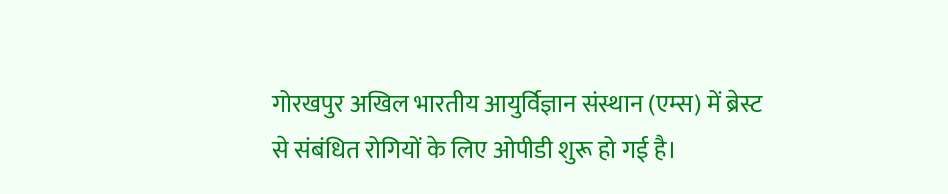गोरखपुर अखिल भारतीय आयुर्विज्ञान संस्थान (एम्स) में ब्रेस्ट से संबंधित रोगियों के लिए ओपीडी शुरू हो गई है।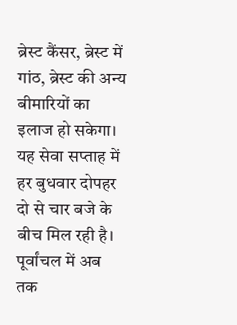ब्रेस्ट कैंसर, ब्रेस्ट में गांठ, ब्रेस्ट की अन्य बीमारियों का इलाज हो सकेगा। यह सेवा सप्ताह में हर बुधवार दोपहर दो से चार बजे के बीच मिल रही है।
पूर्वांचल में अब तक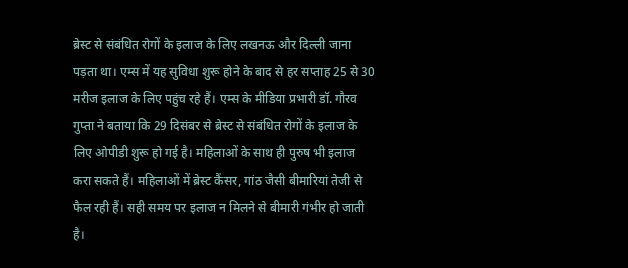ब्रेस्ट से संबंधित रोगों के इलाज के लिए लखनऊ और दिल्ली जाना पड़ता था। एम्स में यह सुविधा शुरू होने के बाद से हर सप्ताह 25 से 30 मरीज इलाज के लिए पहुंच रहे हैं। एम्स के मीडिया प्रभारी डॉ. गौरव गुप्ता ने बताया कि 29 दिसंबर से ब्रेस्ट से संबंधित रोगों के इलाज के लिए ओपीडी शुरू हो गई है। महिलाओं के साथ ही पुरुष भी इलाज करा सकते हैं। महिलाओं में ब्रेस्ट कैंसर, गांठ जैसी बीमारियां तेजी से फैल रही हैं। सही समय पर इलाज न मिलने से बीमारी गंभीर हो जाती है।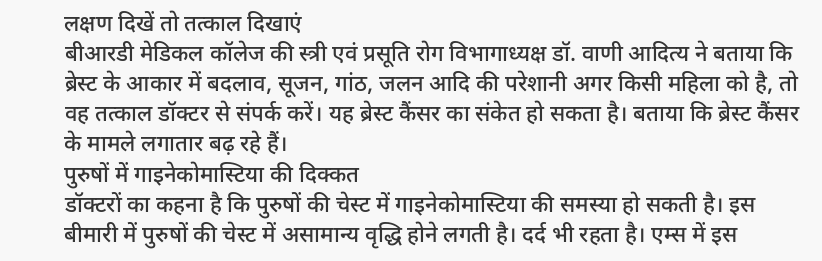लक्षण दिखें तो तत्काल दिखाएं
बीआरडी मेडिकल कॉलेज की स्त्री एवं प्रसूति रोग विभागाध्यक्ष डॉ. वाणी आदित्य ने बताया कि ब्रेस्ट के आकार में बदलाव, सूजन, गांठ, जलन आदि की परेशानी अगर किसी महिला को है, तो वह तत्काल डॉक्टर से संपर्क करें। यह ब्रेस्ट कैंसर का संकेत हो सकता है। बताया कि ब्रेस्ट कैंसर के मामले लगातार बढ़ रहे हैं।
पुरुषों में गाइनेकोमास्टिया की दिक्कत
डॉक्टरों का कहना है कि पुरुषों की चेस्ट में गाइनेकोमास्टिया की समस्या हो सकती है। इस बीमारी में पुरुषों की चेस्ट में असामान्य वृद्धि होने लगती है। दर्द भी रहता है। एम्स में इस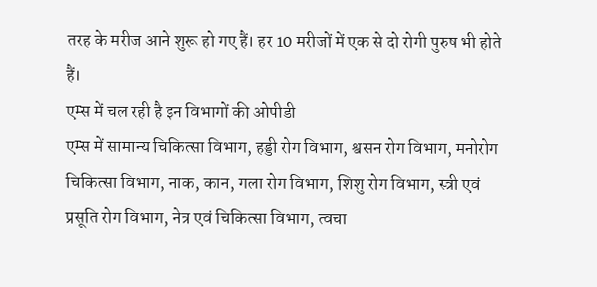तरह के मरीज आने शुरू हो गए हैं। हर 10 मरीजों में एक से दो रोगी पुरुष भी होते हैं।
एम्स में चल रही है इन विभागों की ओपीडी
एम्स में सामान्य चिकित्सा विभाग, हड्डी रोग विभाग, श्वसन रोग विभाग, मनोरोग चिकित्सा विभाग, नाक, कान, गला रोग विभाग, शिशु रोग विभाग, स्त्री एवं प्रसूति रोग विभाग, नेत्र एवं चिकित्सा विभाग, त्वचा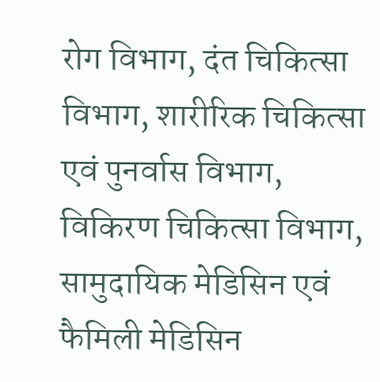रोग विभाग, दंत चिकित्सा विभाग, शारीरिक चिकित्सा एवं पुनर्वास विभाग, विकिरण चिकित्सा विभाग, सामुदायिक मेडिसिन एवं फैमिली मेडिसिन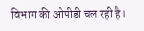विभाग की ओपीडी चल रही है।